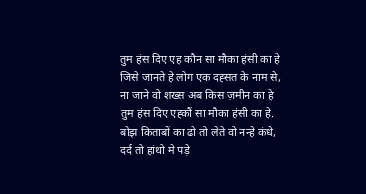तुम हंस दिए एह कौन सा मौका हंसी का हे
जिसे जानते हे लोग एक दह्सत के नाम से,
ना जाने वो शख्स अब किस ज़मीन का हे
तुम हंस दिए एह्कौं सा मौका हंसी का हे.
बोझ किताबों का ढो तो लेते वो नन्हे कंधे,
दर्द तो हांथो मे पड़े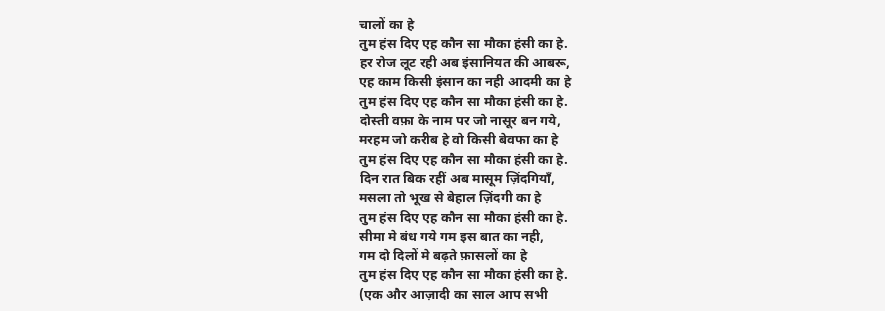चालों का हे
तुम हंस दिए एह कौन सा मौका हंसी का हे.
हर रोज लूट रही अब इंसानियत की आबरू,
एह काम किसी इंसान का नही आदमी का हे
तुम हंस दिए एह कौन सा मौका हंसी का हे.
दोस्ती वफ़ा के नाम पर जो नासूर बन गये,
मरहम जो करीब हे वो किसी बेवफा का हे
तुम हंस दिए एह कौन सा मौका हंसी का हे.
दिन रात बिक रहीं अब मासूम ज़िंदगियाँ,
मसला तो भूख से बेहाल ज़िंदगी का हे
तुम हंस दिए एह कौन सा मौका हंसी का हे.
सीमा मे बंध गये गम इस बात का नही,
गम दो दिलों मे बढ़ते फ़ासलों का हे
तुम हंस दिए एह कौन सा मौका हंसी का हे.
(एक और आज़ादी का साल आप सभी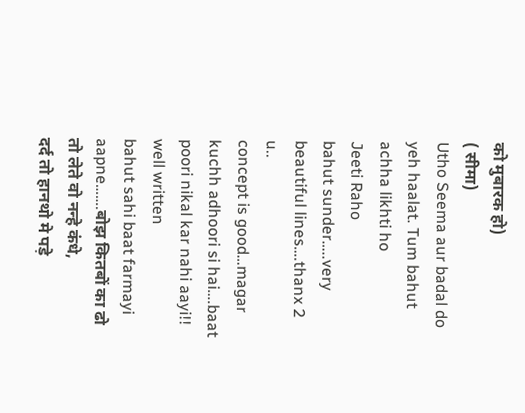को मुबारक हो)
( सीमा)
Utho Seema aur badal do yeh haalat. Tum bahut achha likhti ho
Jeeti Raho
bahut sunder…..very beautiful lines….thanx 2 u..
concept is good…magar kuchh adhoori si hai….baat poori nikal kar nahi aayi!!
well written
bahut sahi baat farmayi aapne…….बोझ कितबों का ढो तो लेते वो नन्हे कंधे,
दर्द तो हानथो मे पड़े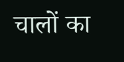चालों का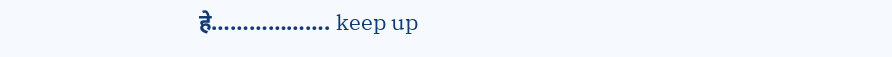हे………………. keep up